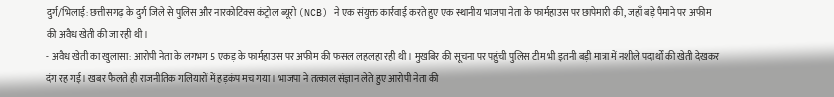दुर्ग/भिलाई: छत्तीसगढ़ के दुर्ग जिले से पुलिस और नारकोटिक्स कंट्रोल ब्यूरो (NCB) ने एक संयुक्त कार्रवाई करते हुए एक स्थानीय भाजपा नेता के फार्महाउस पर छापेमारी की, जहाँ बड़े पैमाने पर अफीम की अवैध खेती की जा रही थी।
- अवैध खेती का खुलासा: आरोपी नेता के लगभग 5 एकड़ के फार्महाउस पर अफीम की फसल लहलहा रही थी। मुखबिर की सूचना पर पहुंची पुलिस टीम भी इतनी बड़ी मात्रा में नशीले पदार्थों की खेती देखकर दंग रह गई। खबर फैलते ही राजनीतिक गलियारों में हड़कंप मच गया। भाजपा ने तत्काल संज्ञान लेते हुए आरोपी नेता की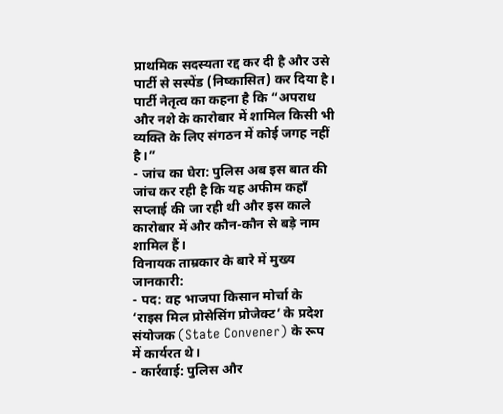प्राथमिक सदस्यता रद्द कर दी है और उसे पार्टी से सस्पेंड (निष्कासित) कर दिया है। पार्टी नेतृत्व का कहना है कि “अपराध और नशे के कारोबार में शामिल किसी भी व्यक्ति के लिए संगठन में कोई जगह नहीं है।”
- जांच का घेरा: पुलिस अब इस बात की जांच कर रही है कि यह अफीम कहाँ सप्लाई की जा रही थी और इस काले कारोबार में और कौन-कौन से बड़े नाम शामिल हैं।
विनायक ताम्रकार के बारे में मुख्य जानकारी:
- पद: वह भाजपा किसान मोर्चा के ‘राइस मिल प्रोसेसिंग प्रोजेक्ट’ के प्रदेश संयोजक (State Convener) के रूप में कार्यरत थे।
- कार्रवाई: पुलिस और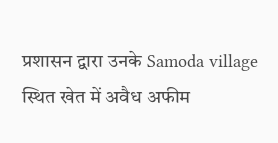प्रशासन द्वारा उनके Samoda village स्थित खेत में अवैध अफीम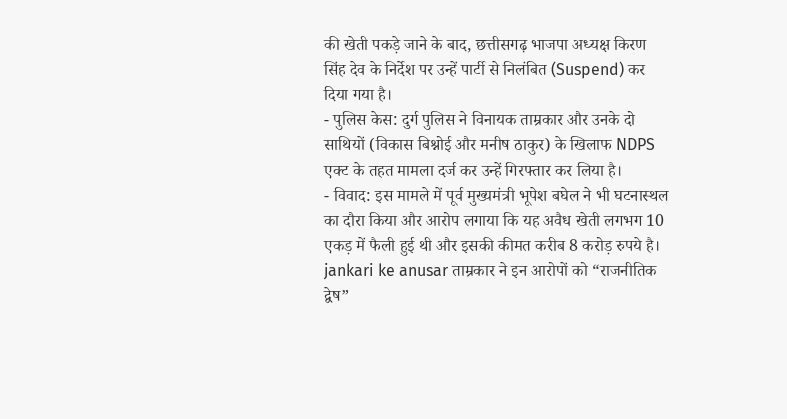की खेती पकड़े जाने के बाद, छत्तीसगढ़ भाजपा अध्यक्ष किरण सिंह देव के निर्देश पर उन्हें पार्टी से निलंबित (Suspend) कर दिया गया है।
- पुलिस केस: दुर्ग पुलिस ने विनायक ताम्रकार और उनके दो साथियों (विकास बिश्नोई और मनीष ठाकुर) के खिलाफ NDPS एक्ट के तहत मामला दर्ज कर उन्हें गिरफ्तार कर लिया है।
- विवाद: इस मामले में पूर्व मुख्यमंत्री भूपेश बघेल ने भी घटनास्थल का दौरा किया और आरोप लगाया कि यह अवैध खेती लगभग 10 एकड़ में फैली हुई थी और इसकी कीमत करीब 8 करोड़ रुपये है। jankari ke anusar ताम्रकार ने इन आरोपों को “राजनीतिक द्वेष”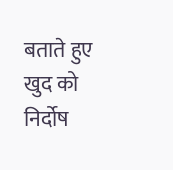बताते हुए खुद को निर्दोष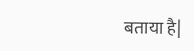बताया है|